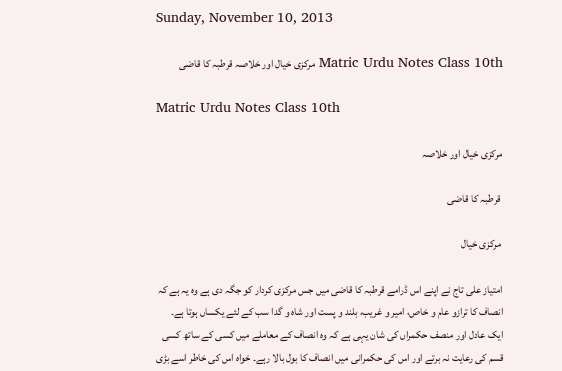Sunday, November 10, 2013

Matric Urdu Notes Class 10th مرکزی خیال اور خلاصہ قرطبہ کا قاضی

Matric Urdu Notes Class 10th

مرکزی خیال اور خلاصہ

 قرطبہ کا قاضی

 مرکزی خیال

امتیاز علی تاج نے اپنے اس ڈرامے قرطبہ کا قاضی میں جس مرکزی کردار کو جگہ دی ہے وہ یہ ہے کہ انصاف کا ترازو عام و خاص، امیر و غریب، بلند و پست اور شاہ و گدا سب کے لئے یکساں ہوتا ہے۔ ایک عادل اور منصف حکمراں کی شان یہی ہے کہ وہ انصاف کے معاملے میں کسی کے ساتھ کسی قسم کی رعایت نہ برتے اور اس کی حکمرانی میں انصاف کا بول بالا رہے۔ خواہ اس کی خاطر اسے بڑی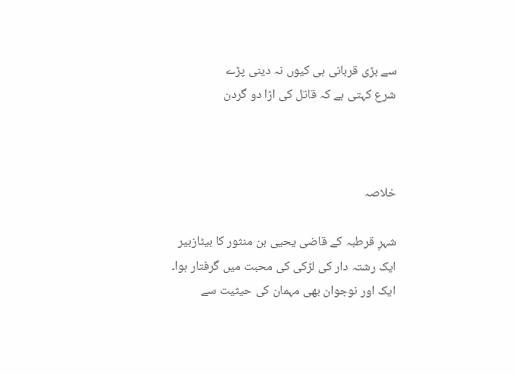سے بڑی قربانی ہی کیوں نہ دینی پڑے
شرع کہتی ہے کہ قاتل کی اڑا دو گردن



خلاصہ

شہرِ قرطبہ کے قاضی یحیی بن منثور کا بیٹازبیر ایک رشتہ دار کی لڑکی کی محبت میں گرفتار ہوا۔ ایک اور نوجوان بھی مہمان کی حیثیت سے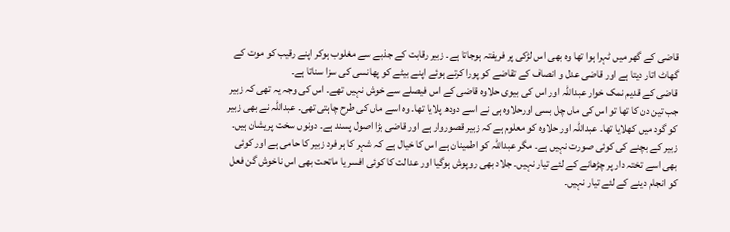قاضی کے گھر میں ٹہرا ہوا تھا وہ بھی اس لڑکی پر فریفتہ ہوجاتا ہے۔ زبیر رقابت کے جذبے سے مغلوب ہوکر اپنے رقیب کو موت کے گھاٹ اتار دیتا ہے اور قاضی عدل و انصاف کے تقاضے کو پورا کرتے ہوئے اپنے بیٹے کو پھانسی کی سزا سناتا ہے۔
قاضی کے قدیم نمک خوار عبداللہ اور اس کی بیوی حلاوہ قاضی کے اس فیصلے سے خوش نہیں تھے۔ اس کی وجہ یہ تھی کہ زبیر جب تین دن کا تھا تو اس کی ماں چل بسی اورحلاوہ ہی نے اسے دودھ پلایا تھا۔ وہ اسے ماں کی طرح چاہتی تھی۔ عبداللہ نے بھی زبیر کو گود میں کھلایا تھا۔ عبداللہ اور حلاوہ کو معلوم ہے کہ زبیر قصوروار ہے اور قاضی بڑا اصول پسند ہے۔ دونوں سخت پریشان ہیں۔ زبیر کے بچنے کی کوئی صورت نہیں ہے۔ مگر عبداللہ کو اطمینان ہے اس کا خیال ہے کہ شہر کا ہر فرد زبیر کا حامی ہے اور کوئی بھی اسے تختہ دار پر چڑھانے کے لئے تیار نہیں۔ جلاد بھی روپوش ہوگیا اور عدالت کا کوئی افسر یا ماتحت بھی اس ناخوش گن فعل کو انجام دینے کے لئے تیار نہیں۔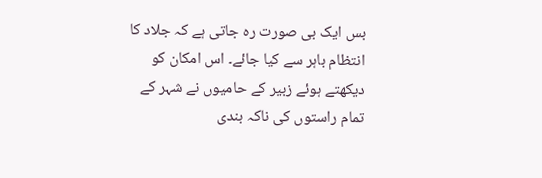بس ایک بی صورت رہ جاتی ہے کہ جلاد کا انتظام باہر سے کیا جائے۔ اس امکان کو دیکھتے ہوئے زبیر کے حامیوں نے شہر کے تمام راستوں کی ناکہ بندی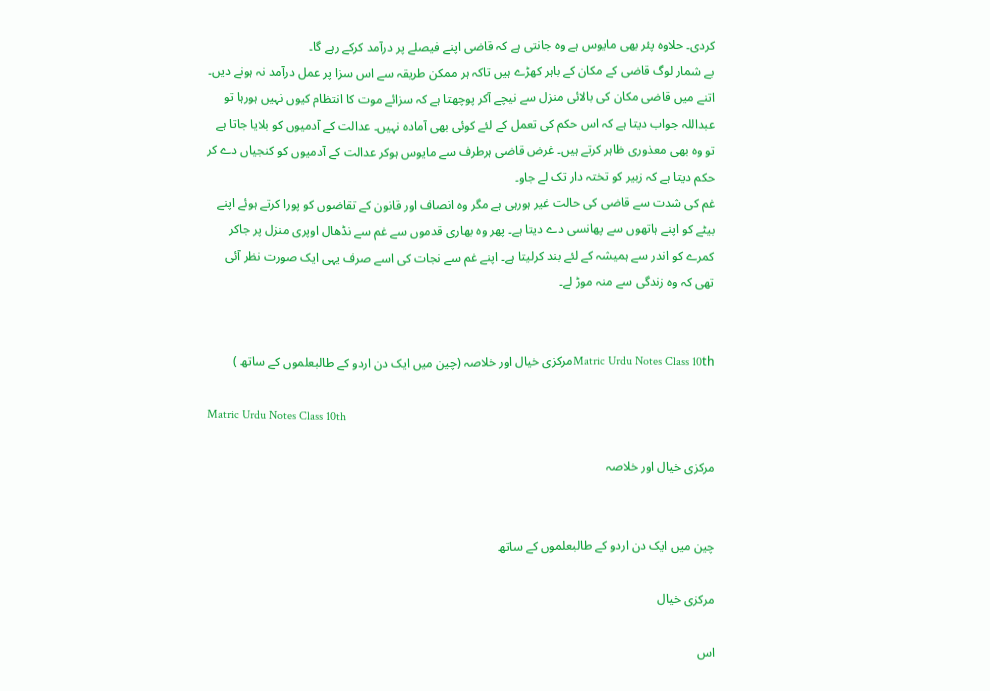کردی۔ حلاوہ پئر بھی مایوس ہے وہ جانتی ہے کہ قاضی اپنے فیصلے پر درآمد کرکے رہے گا۔
بے شمار لوگ قاضی کے مکان کے باہر کھڑے ہیں تاکہ ہر ممکن طریقہ سے اس سزا پر عمل درآمد نہ ہونے دیں۔ اتنے میں قاضی مکان کی بالائی منزل سے نیچے آکر پوچھتا ہے کہ سزائے موت کا انتظام کیوں نہیں ہورہا تو عبداللہ جواب دیتا ہے کہ اس حکم کی تعمل کے لئے کوئی بھی آمادہ نہیں۔ عدالت کے آدمیوں کو بلایا جاتا ہے تو وہ بھی معذوری ظاہر کرتے ہیں۔ غرض قاضی ہرطرف سے مایوس ہوکر عدالت کے آدمیوں کو کنجیاں دے کر حکم دیتا ہے کہ زبیر کو تختہ دار تک لے جاو۔
غم کی شدت سے قاضی کی حالت غیر ہورہی ہے مگر وہ انصاف اور قانون کے تقاضوں کو پورا کرتے ہوئے اپنے بیٹے کو اپنے ہاتھوں سے پھانسی دے دیتا ہے۔ پھر وہ بھاری قدموں سے غم سے نڈھال اوپری منزل پر جاکر کمرے کو اندر سے ہمیشہ کے لئے بند کرلیتا ہے۔ اپنے غم سے نجات کی اسے صرف یہی ایک صورت نظر آئی تھی کہ وہ زندگی سے منہ موڑ لے۔


Matric Urdu Notes Class 10thمرکزی خیال اور خلاصہ (چین میں ایک دن اردو کے طالبعلموں کے ساتھ )

Matric Urdu Notes Class 10th

مرکزی خیال اور خلاصہ


چین میں ایک دن اردو کے طالبعلموں کے ساتھ

مرکزی خیال

اس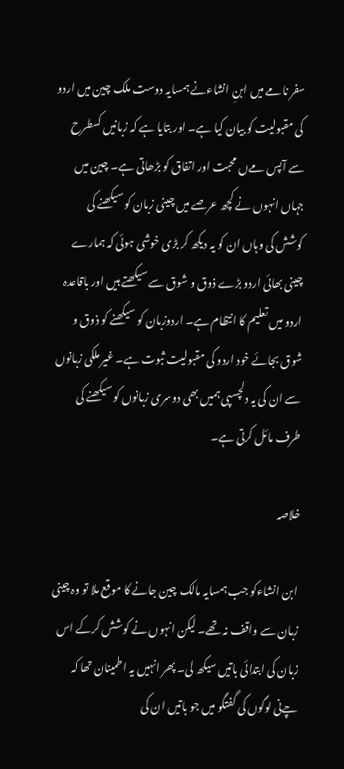سفر نامے میں ابنِ انشاءنے ہمسایہ دوست ملک چین میں اردو کی مقبولیت کو بیان کیا ہے۔ اور بتایا ہے کہ زبانیں کسطرح سے آپس مےں محبت اور اتفاق کو بڑھاتی ہے۔ چین میں جہاں انہوں نے کچھ عرصے میں چینی زبان کو سیکھنے کی کوشش کی وہاں ان کو یہ دیکھ کر بڑی خوشی ہوئی کہ ہمارے چینی بھائی اردو بڑے ذوق و شوق سے سیکھتے ہیں اور باقاعدہ اردو میں تعلیم کا انتظام ہے۔ اردوزبان کو سیکھنے کو ذوق و شوق بجائے خود اردو کی مقبولیت ثبوت ہے۔ غیر ملکی زبانوں سے ان کی یہ دلچسپی ہمیں بھی دوسری زبانوں کو سیکھنے کی طرف مائل کرتی ہے۔

خلاصہ

 ابن انشاءکو جب ہمسایہ مالک چین جانے کا موقع ملا تو وہ چینی زبان سے واقف نہ تھے۔ لیکن انہوں نے کوشش کرکے اس زبان کی ابتدائی باتیں سیکھ لی۔ پھر انہیں یہ اطمینان تھا کہ چےنی لوگوں کی گفتگو میں جو باتیں ان کی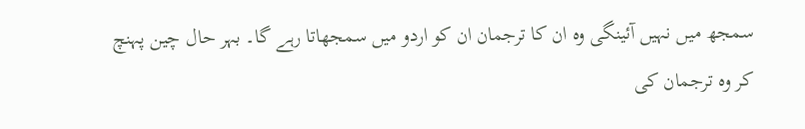سمجھ میں نہیں آئینگی وہ ان کا ترجمان ان کو اردو میں سمجھاتا رہے گا۔ بہر حال چین پہنچ کر وہ ترجمان کی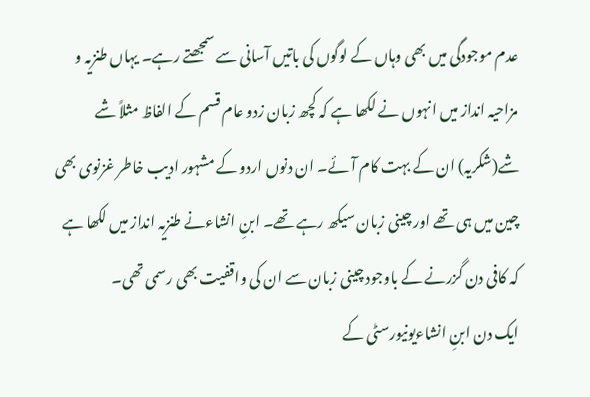عدم موجودگی میں بھی وہاں کے لوگوں کی باتیں آسانی سے سمجھتے رہے۔ یہاں طنزیہ و مزاحیہ انداز میں انہوں نے لکھا ہے کہ کچھ زبان زدو عام قسم کے الفاظ مثلاً شے شے(شکریہ) ان کے بہت کام آئے۔ ان دنوں اردو کے مشہور ادیب خاطر غزنوی بھی چین میں ہی تھے اور چینی زبان سیکھ رہے تھے۔ ابنِ انشاءنے طنزیہ انداز میں لکھا ہے کہ کافی دن گزرنے کے باوجود چینی زبان سے ان کی واقفیت بھی رسمی تھی۔
ایک دن ابنِ انشاءیونیورسٹی کے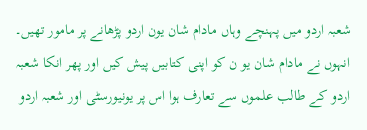شعبہ اردو میں پہنچے وہاں مادام شان یون اردو پڑھانے پر مامور تھیں۔ انہوں نے مادام شان یو ن کو اپنی کتابیں پیش کیں اور پھر انکا شعبہ اردو کے طالب علموں سے تعارف ہوا اس پر یونیورسٹی اور شعبہ اردو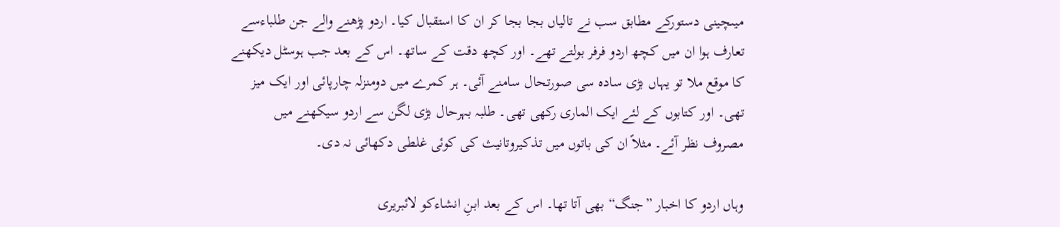میںچینی دستورکے مطابق سب نے تالیاں بجا بجا کر ان کا استقبال کیا۔ اردو پڑھنے والے جن طلباءسے تعارف ہوا ان میں کچھ اردو فرفر بولتے تھے۔ اور کچھ دقت کے ساتھ۔ اس کے بعد جب ہوسٹل دیکھنے کا موقع ملا تو یہاں بڑی سادہ سی صورتحال سامنے آئی۔ ہر کمرے میں دومنزلہ چارپائی اور ایک میز تھی۔ اور کتابوں کے لئے ایک الماری رکھی تھی۔ طلبہ بہرحال بڑی لگن سے اردو سیکھنے میں مصروف نظر آئے۔ مثلاً ان کی باتوں میں تذکیروتانیث کی کوئی غلطی دکھائی نہ دی۔

وہاں اردو کا اخبار ”جنگ“ بھی آتا تھا۔ اس کے بعد ابنِ انشاءکو لائبریری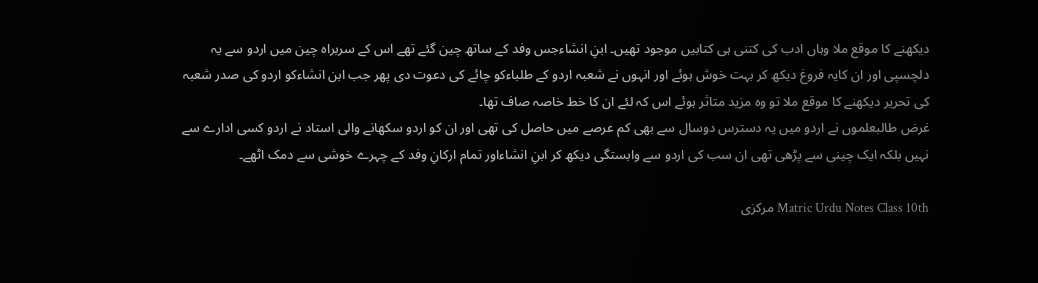دیکھنے کا موقع ملا وہاں ادب کی کتنی ہی کتابیں موجود تھیں۔ ابنِ انشاءجس وفد کے ساتھ چین گئے تھے اس کے سربراہ چین میں اردو سے یہ دلچسپی اور ان کایہ فروغ دیکھ کر بہت خوش ہوئے اور انہوں نے شعبہ اردو کے طلباءکو چائے کی دعوت دی پھر جب ابن انشاءکو اردو کی صدر شعبہ کی تحریر دیکھنے کا موقع ملا تو وہ مزید متاثر ہوئے اس کہ لئے ان کا خط خاصہ صاف تھا۔
غرض طالبعلموں نے اردو میں یہ دسترس دوسال سے بھی کم عرصے میں حاصل کی تھی اور ان کو اردو سکھانے والی استاد نے اردو کسی ادارے سے نہیں بلکہ ایک چینی سے پڑھی تھی ان سب کی اردو سے وابستگی دیکھ کر ابنِ انشاءاور تمام ارکانِ وفد کے چہرے خوشی سے دمک اٹھے۔

Matric Urdu Notes Class 10th مرکزی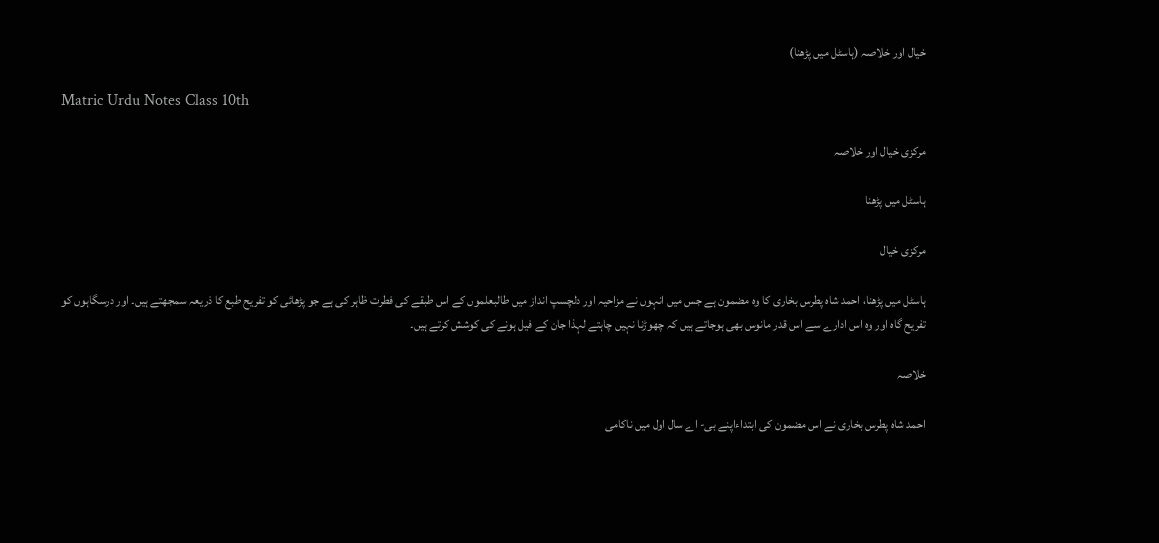خیال اور خلاصہ (ہاسٹل میں پڑھنا)

Matric Urdu Notes Class 10th

مرکزی خیال اور خلاصہ

ہاسٹل میں پڑھنا

مرکزی خیال

ہاسٹل میں پڑھنا، احمد شاہ پطرس بخاری کا وہ مضمون ہے جس میں انہوں نے مزاحیہ اور دلچسپ انداز میں طالبعلموں کے اس طبقے کی فطرت ظاہر کی ہے جو پڑھائی کو تفریح طبع کا ذریعہ سمجھتے ہیں۔ اور درسگاہوں کو تفریح گاہ اور وہ اس ادارے سے اس قدر مانوس بھی ہوجاتے ہیں کہ چھوڑنا نہیں چاہتے لہذا جان کے فیل ہونے کی کوشش کرتے ہیں۔

خلاصہ

احمد شاہ پطرس بخاری نے اس مضمون کی ابتداءاپنے بی- اے سال اول میں ناکامی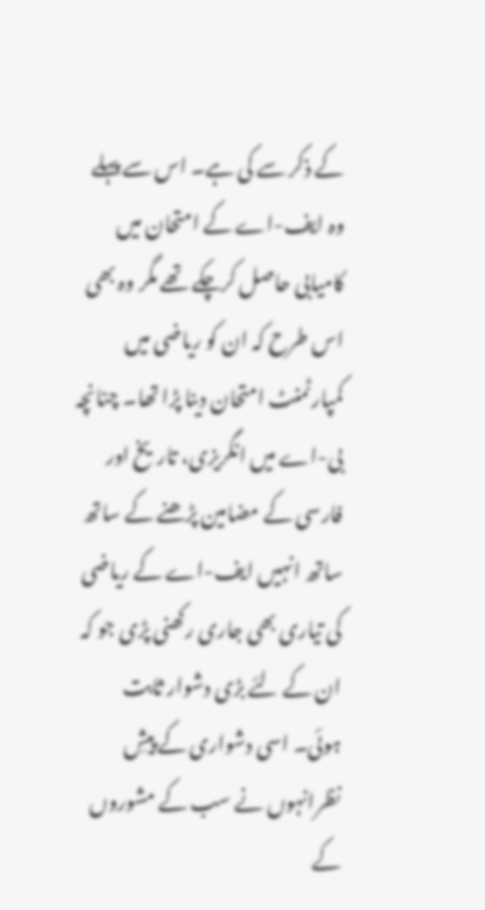کے ذکر سے کی ہے۔ اس سے پہلے وہ ایف-اے کے امتحان میں کامیابی حاصل کرچکے تھے مگر وہ بھی اس طرح کہ ان کو ریاضی میں کمپارٹمنٹ امتحان دینا پڑا تھا۔ چنانچہ بی-اے میں انگریزی، تاریخ اور فارسی کے مضامین پڑھنے کے ساتھ ساتھ انہیں ایف-اے کے ریاضی کی تیاری بھی جاری رکھنی پڑی جو کہ ان کے لئے بڑی دشوار ثابت ہوئی۔ اسی دشواری کے پیشِ نظرانہوں نے سب کے مشوروں کے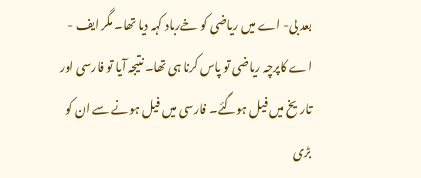بعد بی- اے میں ریاضی کو خےرباد کہہ دیا تھا۔ مگر ایف - اے کاپرچہ ریاضی تو پاس کرنا ہی تھا۔ نتیجہ آیا تو فارسی اور تاریخ میں فیل ہوگئے۔ فارسی میں فیل ہونے سے ان کو بڑی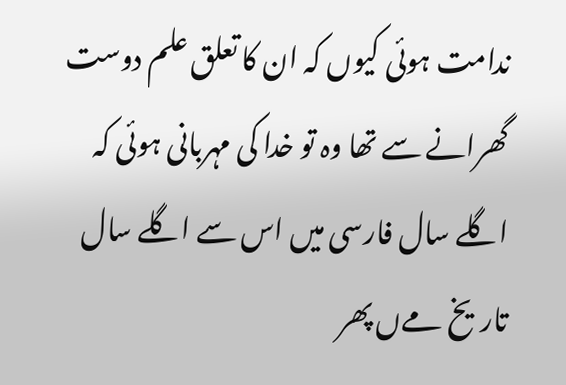ندامت ہوئی کیوں کہ ان کا تعلق علم دوست گھرانے سے تھا وہ تو خدا کی مہربانی ہوئی کہ اگلے سال فارسی میں اس سے اگلے سال تاریخ مےں پھر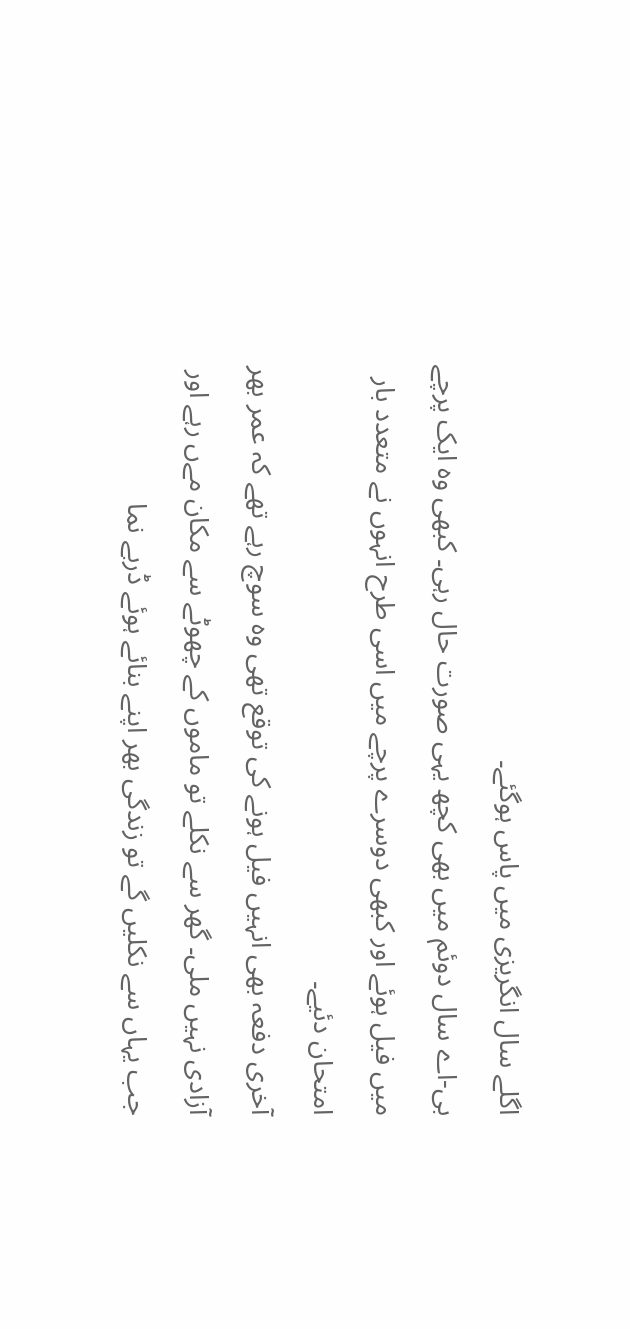اگلے سال انگریزی میں پاس ہوگئے۔
بی-اے سال دوئم میں بھی کچھ یہی صورت حال رہی۔ کبھی وہ ایک پرچے میں فیل ہوئے اور کبھی دوسرے پرچے میں اسی طرح انہوں نے متعدد بار امتحان دئیے۔
آخری دفعہ بھی انہیں فیل ہونے کی توقع تھی وہ سوچ رہے تھے کہ عمر بھر آزادی نہیں ملی۔ گھر سے نکلے تو ماموں کے چھوٹے سے مکان مےں رہے اور جب یہاں سے نکلیں گے تو زندگی بھر اپنے بنائے ہوئے ڈربے نما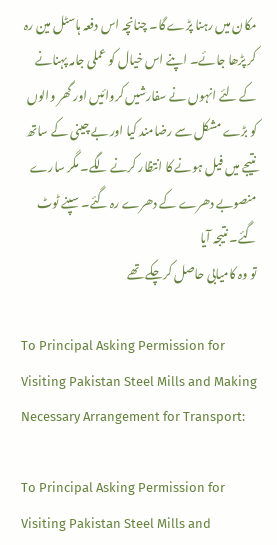مکان میں رہنا پڑے گا۔ چنانچہ اس دفعہ ہاسٹل مین رہ کر پڑھا جائے۔ اپنے اس خیال کو عملی جامہ پہنانے کے لئے انہوں نے سفارشیں کروائیں اور گھر والوں کو بڑے مشکل سے رضامند کیا اور بے چینی کے ساتھ نتیجے میں فیل ہونے کا انتظار کرنے لگے۔ مگر سارے منصوبے دھرے کے دھرے رہ گئے۔ سپنے ٹوٹ گئے۔ نتیجہ آیا
تو وہ کامیابی حاصل کرچکے تھے

To Principal Asking Permission for Visiting Pakistan Steel Mills and Making Necessary Arrangement for Transport:

To Principal Asking Permission for Visiting Pakistan Steel Mills and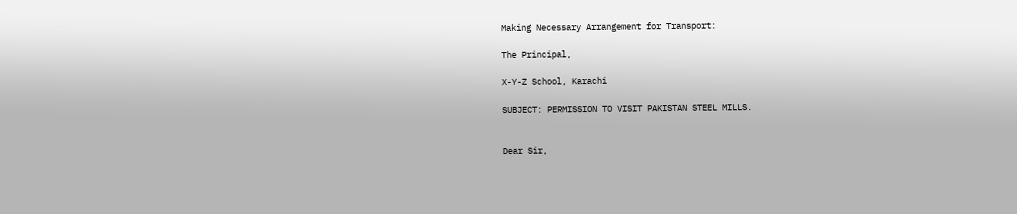Making Necessary Arrangement for Transport:

The Principal,

X-Y-Z School, Karachi

SUBJECT: PERMISSION TO VISIT PAKISTAN STEEL MILLS.


Dear Sir,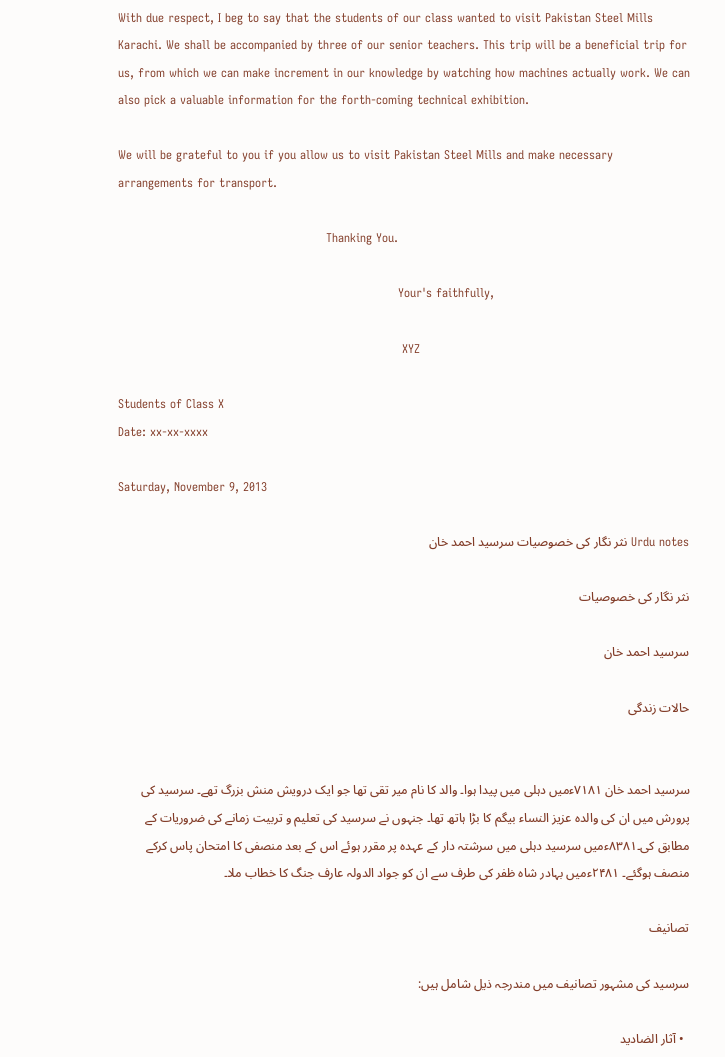With due respect, I beg to say that the students of our class wanted to visit Pakistan Steel Mills Karachi. We shall be accompanied by three of our senior teachers. This trip will be a beneficial trip for us, from which we can make increment in our knowledge by watching how machines actually work. We can also pick a valuable information for the forth-coming technical exhibition.

We will be grateful to you if you allow us to visit Pakistan Steel Mills and make necessary arrangements for transport.

                                                    Thanking You.

                                                                      Your's faithfully,

                                                                       XYZ

Students of Class X
Date: xx-xx-xxxx

Saturday, November 9, 2013

Urdu notes نثر نگار کی خصوصیات سرسید احمد خان

نثر نگار کی خصوصیات

سرسید احمد خان

حالات زندگی


سرسید احمد خان ۷۱۸۱ءمیں دہلی میں پیدا ہوا۔ والد کا نام میر تقی تھا جو ایک درویش منش بزرگ تھے۔ سرسید کی پرورش میں ان کی والدہ عزیز النساء بیگم کا بڑا ہاتھ تھا۔ جنہوں نے سرسید کی تعلیم و تربیت زمانے کی ضروریات کے مطابق کی۔۸۳۸۱ءمیں سرسید دہلی میں سرشتہ دار کے عہدہ پر مقرر ہوئے اس کے بعد منصفی کا امتحان پاس کرکے منصف ہوگئے۔ ۲۴۸۱ءمیں بہادر شاہ ظفر کی طرف سے ان کو جواد الدولہ عارف جنگ کا خطاب ملا۔

تصانیف

سرسید کی مشہور تصانیف میں مندرجہ ذیل شامل ہیں:

  • آثار الضادید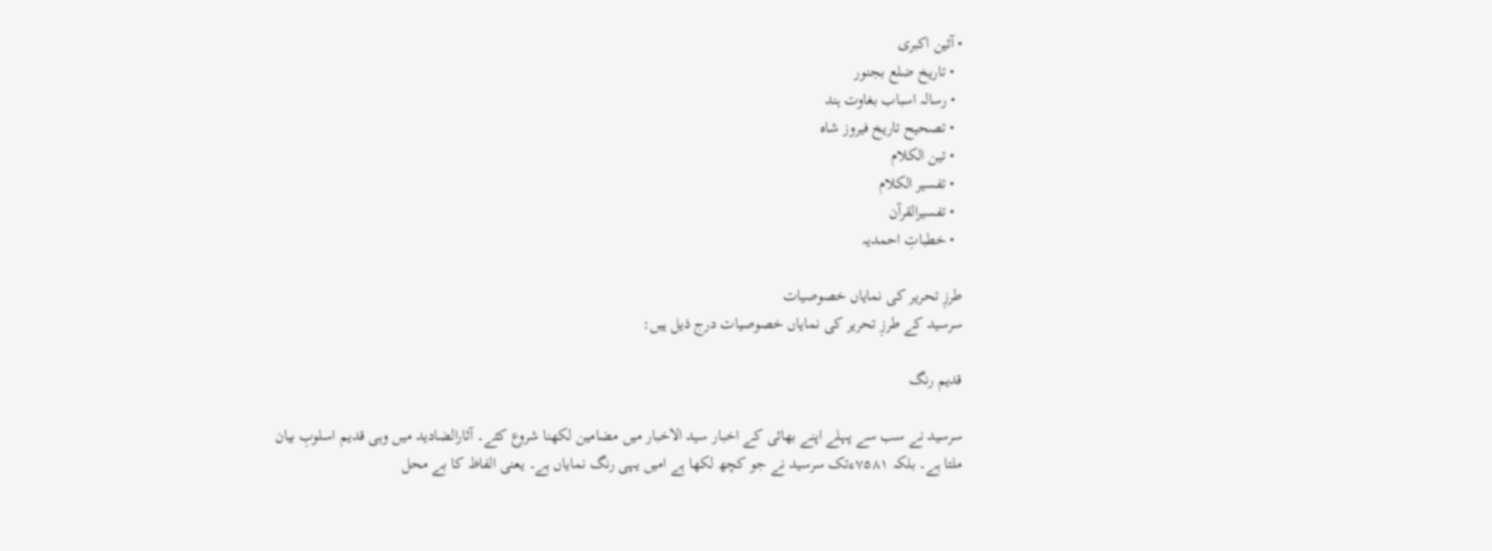• آئین اکبری
  • تاریخ ضلع بجنور
  • رسالہ اسباب بغاوت ہند
  • تصحیح تاریخ فیروز شاہ
  • تین الکلام
  • تفسیر الکلام
  • تفسیرالقرآن
  • خطباتِ احمدیہ

طرزِ تحریر کی نمایاں خصوصیات
سرسید کے طرزِ تحریر کی نمایاں خصوصیات درج ذیل ہیں:

قدیم رنگ

سرسید نے سب سے پہلے اپنے بھائی کے اخبار سید الاخبار میں مضامین لکھنا شروع کئے۔ آثارالضادید میں وہی قدیم اسلوبِ بیان ملتا ہے۔ بلکہ ۷۵۸۱ءتک سرسید نے جو کچھ لکھا ہے امیں یہی رنگ نمایاں ہے۔ یعنی الفاظ کا بے محل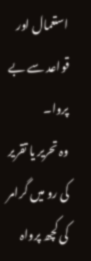استعمال اور قواعد سے بے پروا۔
وہ تحریر یا تقریر کی رو میں گرامر کی کچھ پرواہ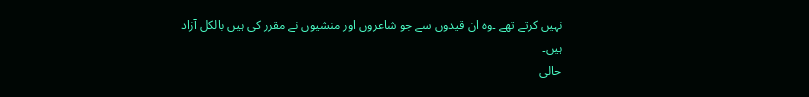نہیں کرتے تھے ۔وہ ان قیدوں سے جو شاعروں اور منشیوں نے مقرر کی ہیں بالکل آزاد ہیں۔
حالی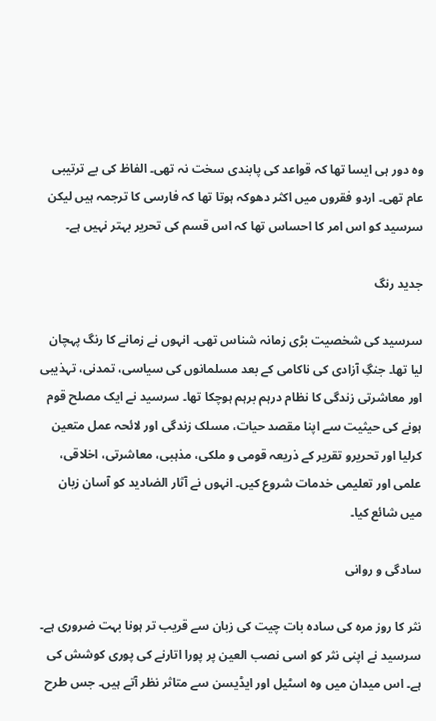وہ دور ہی ایسا تھا کہ قواعد کی پابندی سخت نہ تھی۔ الفاظ کی بے ترتیبی عام تھی۔ اردو فقروں میں اکثر دھوکہ ہوتا تھا کہ فارسی کا ترجمہ ہیں لیکن سرسید کو اس امر کا احساس تھا کہ اس قسم کی تحریر بہتر نہیں ہے۔

جدید رنگ

سرسید کی شخصیت بڑی زمانہ شناس تھی۔ انہوں نے زمانے کا رنگ پہچان لیا تھا۔ جنگِ آزادی کی ناکامی کے بعد مسلمانوں کی سیاسی، تمدنی، تہذیبی اور معاشرتی زندگی کا نظام درہم برہم ہوچکا تھا۔ سرسید نے ایک مصلح قوم ہونے کی حیثیت سے اپنا مقصد حیات، مسلک زندگی اور لائحہ عمل متعین کرلیا اور تحریرو تقریر کے ذریعہ قومی و ملکی، مذہبی، معاشرتی، اخلاقی، علمی اور تعلیمی خدمات شروع کیں۔ انہوں نے آثار الضادید کو آسان زبان میں شائع کیا۔

سادگی و روانی

نثر کا روز مرہ کی سادہ بات چیت کی زبان سے قریب تر ہونا بہت ضروری ہے۔ سرسید نے اپنی نثر کو اسی نصب العین پر پورا اتارنے کی پوری کوشش کی ہے۔ اس میدان میں وہ اسٹیل اور ایڈیسن سے متاثر نظر آتے ہیں۔ جس طرح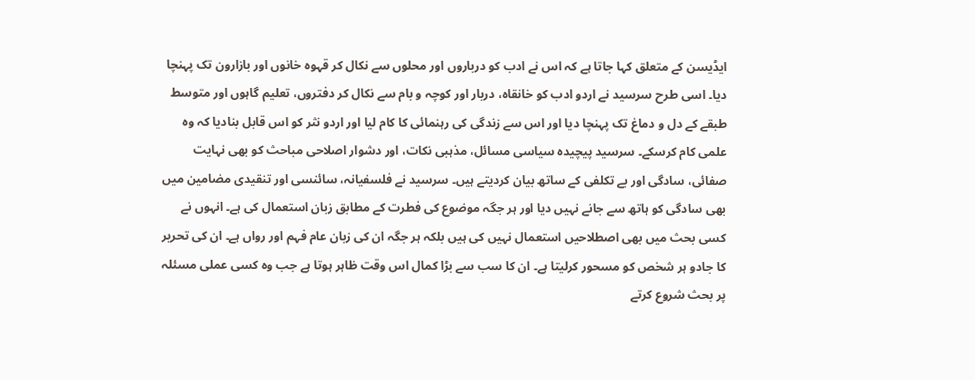ایڈیسن کے متعلق کہا جاتا ہے کہ اس نے ادب کو درباروں اور محلوں سے نکال کر قہوہ خانوں اور بازارون تک پہنچا دیا۔ اسی طرح سرسید نے اردو ادب کو خانقاہ، دربار اور کوچہ و بام سے نکال کر دفتروں، تعلیم گاہوں اور متوسط طبقے کے دل و دماغ تک پہنچا دیا اور اس سے زندگی کی رہنمائی کا کام لیا اور اردو نثر کو اس قابل بنادیا کہ وہ علمی کام کرسکے۔ سرسید پیچیدہ سیاسی مسائل، مذہبی نکات، اور دشوار اصلاحی مباحث کو بھی نہایت صفائی، سادگی اور بے تکلفی کے ساتھ بیان کردیتے ہیں۔ سرسید نے فلسفیانہ، سائنسی اور تنقیدی مضامین میں بھی سادگی کو ہاتھ سے جانے نہیں دیا اور ہر جگہ موضوع کی فطرت کے مطابق زبان استعمال کی ہے۔ انہوں نے کسی بحث میں بھی اصطلاحیں استعمال نہیں کی ہیں بلکہ ہر جگہ ان کی زبان عام فہم اور رواں ہے۔ ان کی تحریر کا جادو ہر شخص کو مسحور کرلیتا ہے۔ ان کا سب سے بڑا کمال اس وقت ظاہر ہوتا ہے جب وہ کسی عملی مسئلہ پر بحث شروع کرتے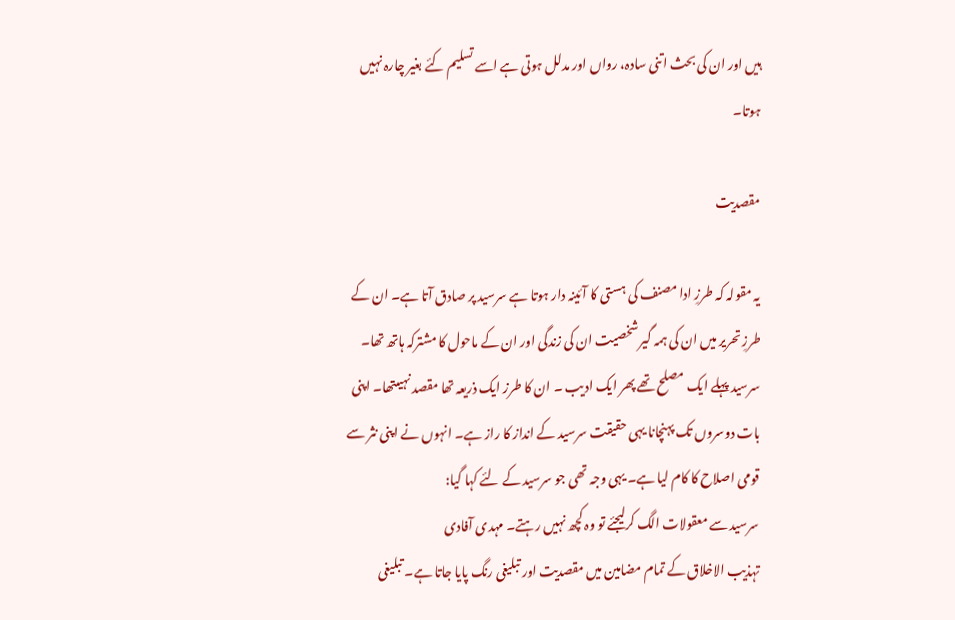ہیں اور ان کی بحث اتنی سادہ، رواں اور مدلل ہوتی ہے اسے تسلیم کئے بغیر چارہ نہیں ہوتا۔

مقصدیت

یہ مقولہ کہ طرزِ ادا مصنف کی ہستی کا آئینہ دار ہوتا ہے سرسید پر صادق آتا ہے۔ ان کے طرزِ تحریر میں ان کی ہمہ گیر شخصیت ان کی زندگی اور ان کے ماحول کا مشترکہ ہاتھ تھا۔ سرسید پہلے ایک مصلح تھے پھر ایک ادیب ۔ ان کا طرز ایک ذریعہ تھا مقصد نہیںتھا۔ اپنی بات دوسروں تک پہنچانا یہی حقیقت سرسید کے انداز کا راز ہے۔ انہوں نے اپنی نثر سے قومی اصلاح کا کام لیا ہے۔ یہی وجہ تھی جو سرسید کے لئے کہا گیا:
سرسید سے معقولات الگ کرلیجئے تو وہ کچھ نہیں رہتے۔ مہدی آفادی
تہذیب الاخلاق کے تمام مضامین میں مقصدیت اور تبلیغی رنگ پایا جاتا ہے۔ تبلیغی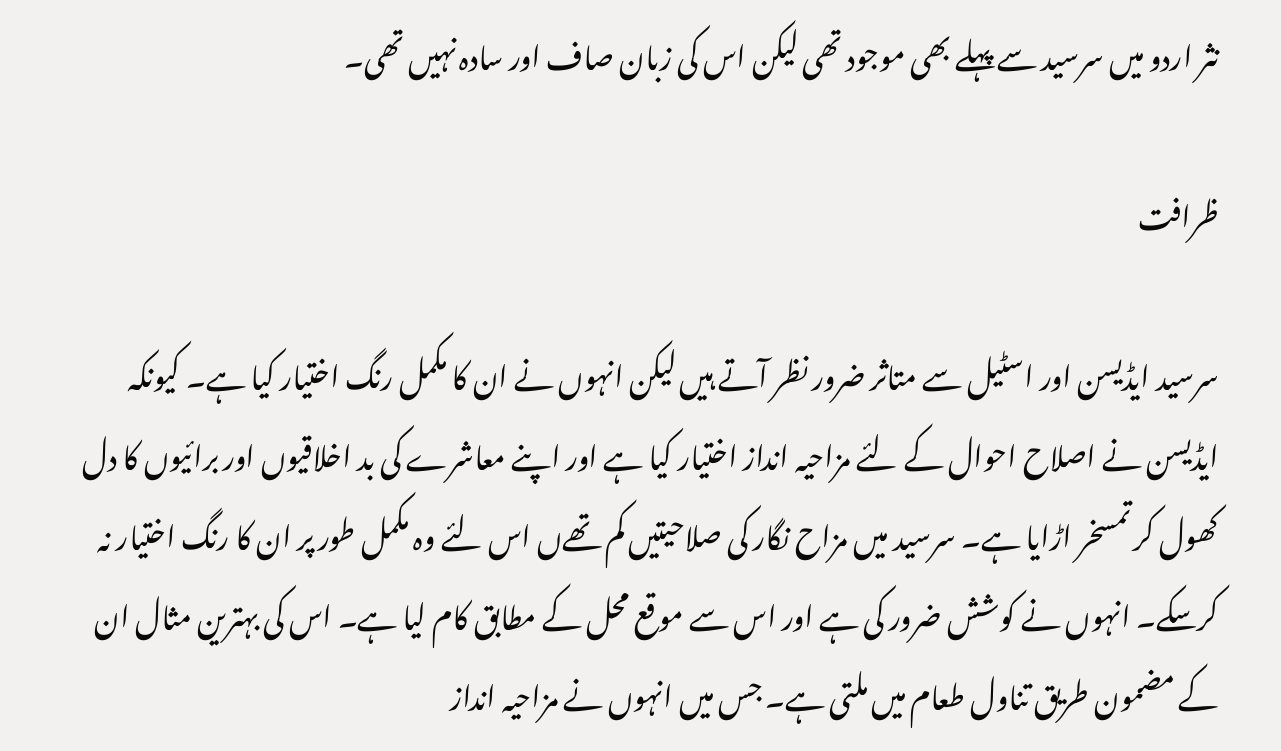نثر اردو میں سرسید سے پہلے بھی موجود تھی لیکن اس کی زبان صاف اور سادہ نہیں تھی۔

ظرافت

سرسید ایڈیسن اور اسٹیل سے متاثر ضرور نظر آتے ہیں لیکن انہوں نے ان کا مکمل رنگ اختیار کیا ہے۔ کیونکہ ایڈیسن نے اصلاح احوال کے لئے مزاحیہ انداز اختیار کیا ہے اور اپنے معاشرے کی بد اخلاقیوں اور برائیوں کا دل کھول کر تمسخر اڑایا ہے۔ سرسید میں مزاح نگار کی صلاحیتیں کم تھےں اس لئے وہ مکمل طور پر ان کا رنگ اختیار نہ کرسکے۔ انہوں نے کوشش ضرور کی ہے اور اس سے موقع محل کے مطابق کام لیا ہے۔ اس کی بہترین مثال ان کے مضمون طریق تناول طعام میں ملتی ہے۔ جس میں انہوں نے مزاحیہ انداز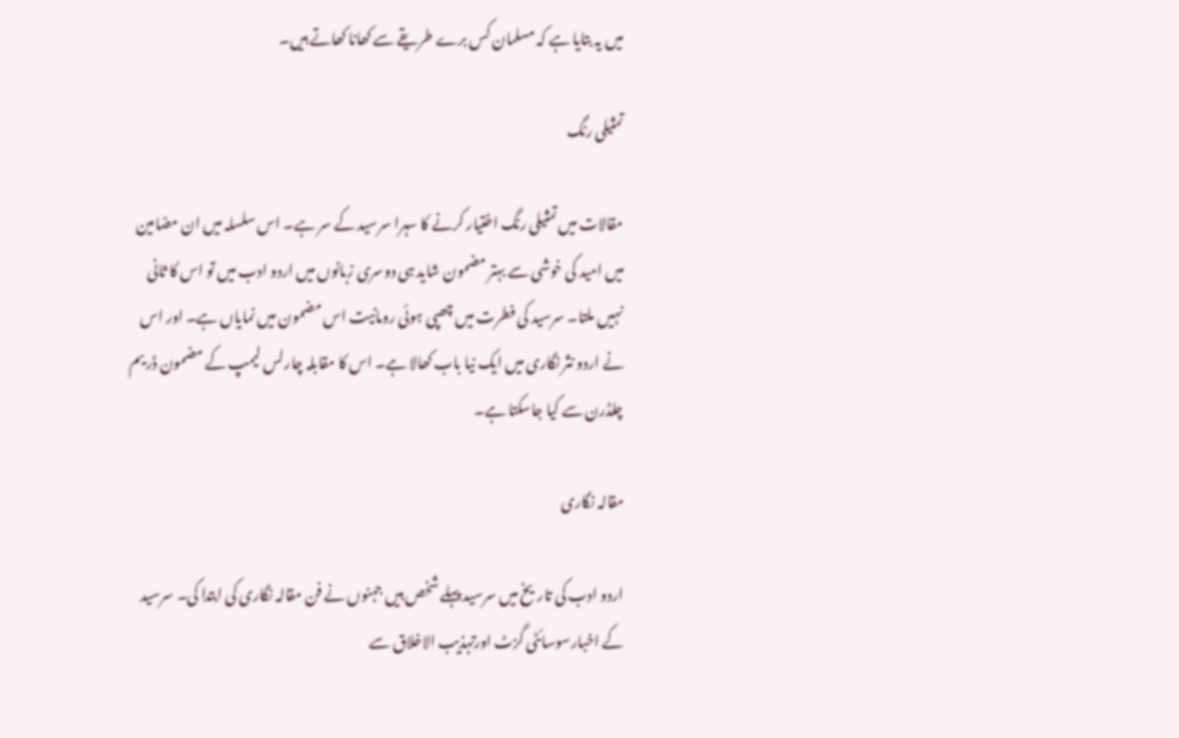میں یہ بتایا ہے کہ مسلمان کس برے طریقے سے کھانا کھاتے ہیں۔

تمثیلی رنگ

مقالات میں تمثیلی رنگ اختیار کرنے کا سہرا سرسید کے سر ہے۔ اس سلسلہ میں ان مضامین میں امید کی خوشی سے بہتر مضمون شاید ہی دوسری زبانوں میں اردو ادب میں تو اس کا ثانی نہیں ملتا۔ سرسید کی فطرت میں چھپی ہوئی رومانیت اس مضمون میں نمایاں ہے۔ اور اس نے اردو نثر نگاری میں ایک نیا باب کھالا ہے۔ اس کا مقابلہ چارلس لیمپ کے مضمون ڈریم چلڈرن سے کیا جاسکتا ہے۔

مقالہ نگاری

اردو ادب کی تاریخ میں سرسید پہلے شخص ہیں جہنوں نے فن مقالہ نگاری کی ابتدا کی۔ سرسید کے اخبارسوسائٹی گزٹ اورتہذیب الاخلاق سے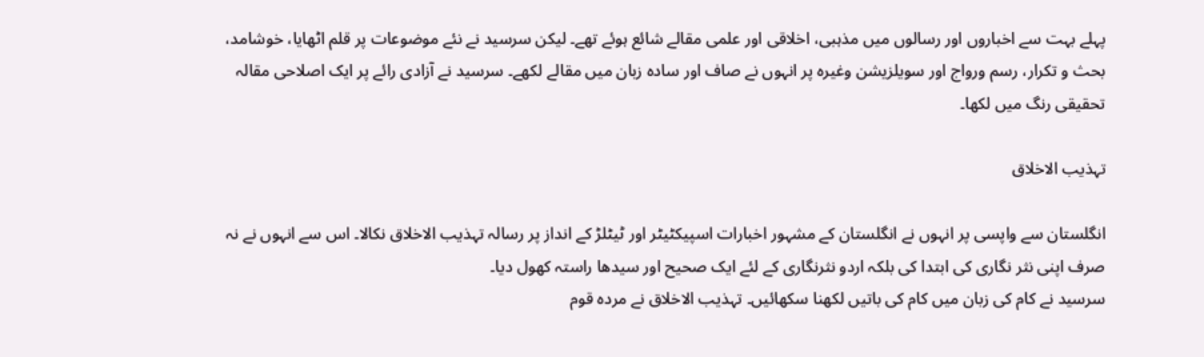پہلے بہت سے اخباروں اور رسالوں میں مذہبی، اخلاقی اور علمی مقالے شائع ہوئے تھے۔ لیکن سرسید نے نئے موضوعات پر قلم اٹھایا، خوشامد، بحث و تکرار، رسم ورواج اور سویلزیشن وغیرہ پر انہوں نے صاف اور سادہ زبان میں مقالے لکھے۔ سرسید نے آزادی رائے پر ایک اصلاحی مقالہ تحقیقی رنگ میں لکھا۔

تہذیب الاخلاق

انگلستان سے واپسی پر انہوں نے انگلستان کے مشہور اخبارات اسپیکٹیٹر اور ٹیٹلڑ کے انداز پر رسالہ تہذیب الاخلاق نکالا۔ اس سے انہوں نے نہ صرف اپنی نثر نگاری کی ابتدا کی بلکہ اردو نثرنگاری کے لئے ایک صحیح اور سیدھا راستہ کھول دیا۔
سرسید نے کام کی زبان میں کام کی باتیں لکھنا سکھائیں۔ تہذیب الاخلاق نے مردہ قوم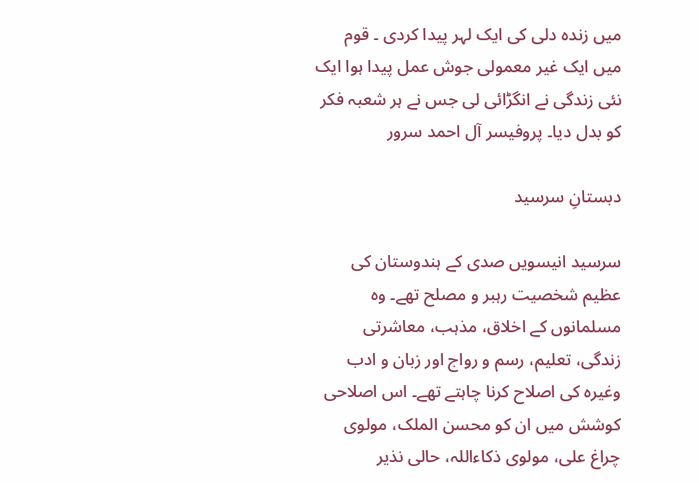میں زندہ دلی کی ایک لہر پیدا کردی ۔ قوم میں ایک غیر معمولی جوش عمل پیدا ہوا ایک نئی زندگی نے انگڑائی لی جس نے ہر شعبہ فکر کو بدل دیا۔ پروفیسر آل احمد سرور

دبستانِ سرسید

سرسید انیسویں صدی کے ہندوستان کی عظیم شخصیت رہبر و مصلح تھے۔ وہ مسلمانوں کے اخلاق، مذہب، معاشرتی زندگی، تعلیم، رسم و رواج اور زبان و ادب وغیرہ کی اصلاح کرنا چاہتے تھے۔ اس اصلاحی کوشش میں ان کو محسن الملک، مولوی چراغ علی، مولوی ذکاءاللہ، حالی نذیر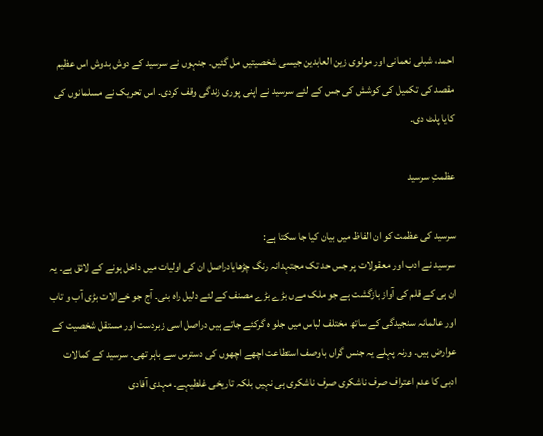احمد، شبلی نعمانی اور مولوی زین العابدین جیسی شخصیتیں مل گئیں۔ جنہوں نے سرسید کے دوش بدوش اس عظیم مقصد کی تکمیل کی کوشش کی جس کے لئے سرسید نے اپنی پوری زندگی وقف کردی۔ اس تحریک نے مسلمانوں کی کایا پلٹ دی۔

عظمتِ سرسید

سرسید کی عظمت کو ان الفاظ میں بیان کیا جا سکتا ہے:
سرسید نے ادب اور معقولات پر جس حد تک مجتہدانہ رنگ چڑھایادراصل ان کی اولیات میں داخل ہونے کے لائق ہے۔ یہ ان ہی کے قلم کی آواز بازگشت ہے جو ملک مےں بڑے بڑے مصنف کے لئے دلیل راہ بنی۔ آج جو خےالات بڑی آب و تاب اور عالمانہ سنجیدگی کے ساتھ مختلف لباس میں جلو ہ گرکئے جاتے ہیں دراصل اسی زبردست اور مستقل شخصیت کے عوارض ہیں۔ ورنہ پہلے یہ جنس گراں باوصف استطاعت اچھے اچھوں کی دسترس سے باہر تھی۔ سرسید کے کمالات ادبی کا عدم اعتراف صرف ناشکری صرف ناشکری ہی نہیں بلکہ تاریخی غلطیہے۔ مہدی آفادی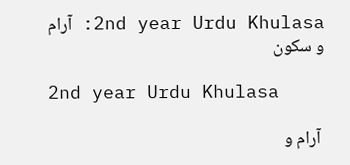2nd year Urdu Khulasa: آرام و سکون

2nd year Urdu Khulasa

 آرام و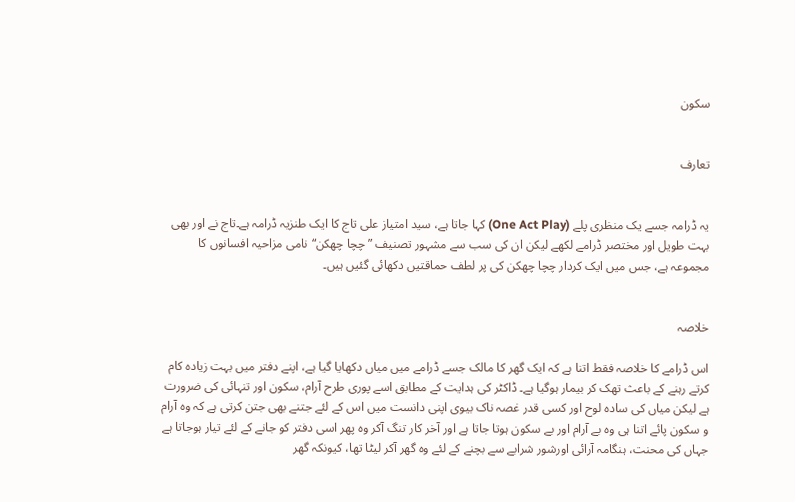سکون


تعارف


یہ ڈرامہ جسے یک منظری پلے (One Act Play) کہا جاتا ہے، سید امتیاز علی تاج کا ایک طنزیہ ڈرامہ ہے۔تاج نے اور بھی بہت طویل اور مختصر ڈرامے لکھے لیکن ان کی سب سے مشہور تصنیف ”چچا چھکن“نامی مزاحیہ افسانوں کا مجموعہ ہے، جس میں ایک کردار چچا چھکن کی پر لطف حماقتیں دکھائی گئیں ہیں۔


خلاصہ

اس ڈرامے کا خلاصہ فقط اتنا ہے کہ ایک گھر کا مالک جسے ڈرامے میں میاں دکھایا گیا ہے، اپنے دفتر میں بہت زیادہ کام کرتے رہنے کے باعث تھک کر بیمار ہوگیا ہے۔ ڈاکٹر کی ہدایت کے مطابق اسے پوری طرح آرام، سکون اور تنہائی کی ضرورت ہے لیکن میاں کی سادہ لوح اور کسی قدر غصہ ناک بیوی اپنی دانست میں اس کے لئے جتنے بھی جتن کرتی ہے کہ وہ آرام و سکون پائے اتنا ہی وہ بے آرام اور بے سکون ہوتا جاتا ہے اور آخر کار تنگ آکر وہ پھر اسی دفتر کو جانے کے لئے تیار ہوجاتا ہے جہاں کی محنت، ہنگامہ آرائی اورشور شرابے سے بچنے کے لئے وہ گھر آکر لیٹا تھا، کیونکہ گھر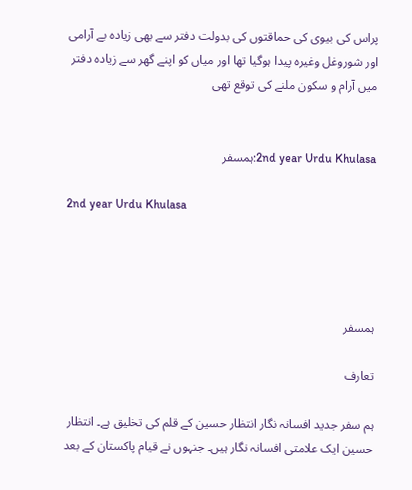پراس کی بیوی کی حماقتوں کی بدولت دفتر سے بھی زیادہ بے آرامی اور شوروغل وغیرہ پیدا ہوگیا تھا اور میاں کو اپنے گھر سے زیادہ دفتر میں آرام و سکون ملنے کی توقع تھی


2nd year Urdu Khulasa:ہمسفر

2nd year Urdu Khulasa




ہمسفر

تعارف

ہم سفر جدید افسانہ نگار انتظار حسین کے قلم کی تخلیق ہے۔ انتظار حسین ایک علامتی افسانہ نگار ہیں۔ جنہوں نے قیام پاکستان کے بعد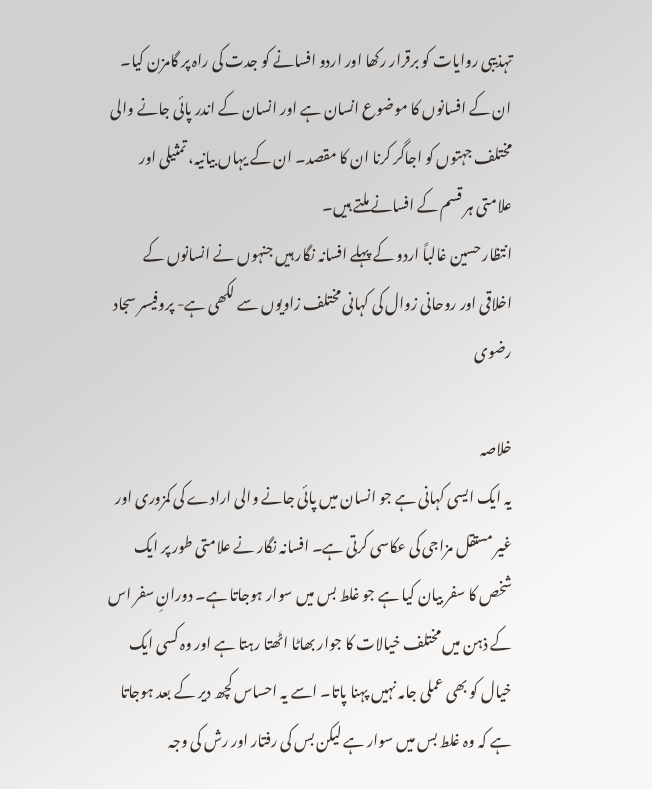تہذیبی روایات کو برقرار رکھا اور اردو افسانے کو جدت کی راہ پر گامزن کیا۔ ان کے افسانوں کا موضوع انسان ہے اور انسان کے اندر پائی جانے والی مختلف جہتوں کو اجاگر کرنا ان کا مقصد۔ ان کے یہاں بیانیہ، تمثیلی اور علامتی ہر قسم کے افسانے ملتے ہیں۔
انتظار حسین غالباً اردو کے پہلے افسانہ نگار ہیں جنہوں نے انسانوں کے اخلاقی اور روحانی زوال کی کہانی مختلف زاویوں سے لکھی ہے- پروفیسر سجاد رضوی

خلاصہ
یہ ایک ایسی کہانی ہے جو انسان میں پائی جانے والی ارادے کی کمزوری اور غیر مستقل مزاجی کی عکاسی کرتی ہے۔ افسانہ نگار نے علامتی طور پر ایک شخص کا سفر بیان کیا ہے جو غلط بس میں سوار ہوجاتا ہے۔ دورانِ سفر اس کے ذہن میں مختلف خیالات کا جوار بھاٹا اٹھتا رہتا ہے اور وہ کسی ایک خیال کو بھی عملی جامہ نہیں پہنا پاتا۔ اسے یہ احساس کچھ دیر کے بعد ہوجاتا ہے کہ وہ غلط بس میں سوار ہے لیکن بس کی رفتار اور رش کی وجہ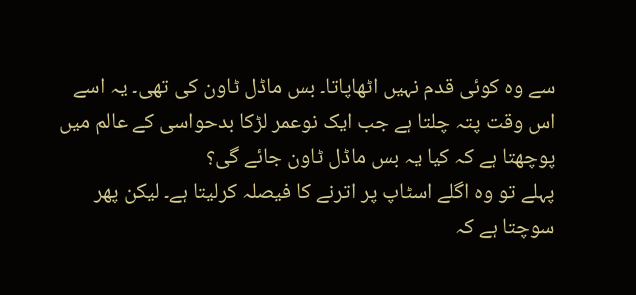سے وہ کوئی قدم نہیں اٹھاپاتا۔ بس ماڈل ٹاون کی تھی۔ یہ اسے اس وقت پتہ چلتا ہے جب ایک نوعمر لڑکا بدحواسی کے عالم میں پوچھتا ہے کہ کیا یہ بس ماڈل ٹاون جائے گی؟
پہلے تو وہ اگلے اسٹاپ پر اترنے کا فیصلہ کرلیتا ہے۔ لیکن پھر سوچتا ہے کہ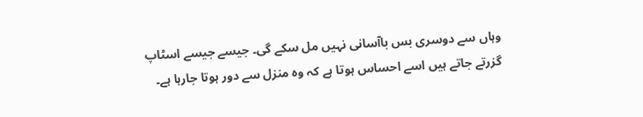وہاں سے دوسری بس باآسانی نہیں مل سکے گی۔ جیسے جیسے اسٹاپ گزرتے جاتے ہیں اسے احساس ہوتا ہے کہ وہ منزل سے دور ہوتا جارہا ہے۔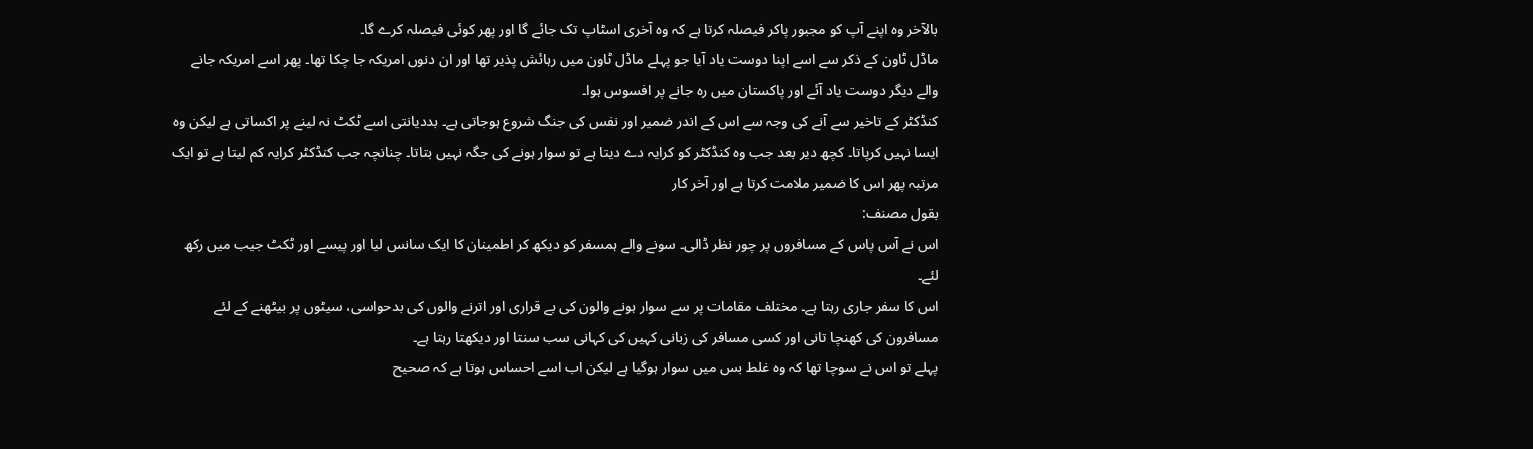بالآخر وہ اپنے آپ کو مجبور پاکر فیصلہ کرتا ہے کہ وہ آخری اسٹاپ تک جائے گا اور پھر کوئی فیصلہ کرے گا۔
ماڈل ٹاون کے ذکر سے اسے اپنا دوست یاد آیا جو پہلے ماڈل ٹاون میں رہائش پذیر تھا اور ان دنوں امریکہ جا چکا تھا۔ پھر اسے امریکہ جانے والے دیگر دوست یاد آئے اور پاکستان میں رہ جانے پر افسوس ہوا۔
کنڈکٹر کے تاخیر سے آنے کی وجہ سے اس کے اندر ضمیر اور نفس کی جنگ شروع ہوجاتی ہے۔ بددیانتی اسے ٹکٹ نہ لینے پر اکساتی ہے لیکن وہ ایسا نہیں کرپاتا۔ کچھ دیر بعد جب وہ کنڈکٹر کو کرایہ دے دیتا ہے تو سوار ہونے کی جگہ نہیں بتاتا۔ چنانچہ جب کنڈکٹر کرایہ کم لیتا ہے تو ایک مرتبہ پھر اس کا ضمیر ملامت کرتا ہے اور آخر کار
بقول مصنف:
اس نے آس پاس کے مسافروں پر چور نظر ڈالی۔ سونے والے ہمسفر کو دیکھ کر اطمینان کا ایک سانس لیا اور پیسے اور ٹکٹ جیب میں رکھ لئے۔
اس کا سفر جاری رہتا ہے۔ مختلف مقامات پر سے سوار ہونے والون کی بے قراری اور اترنے والوں کی بدحواسی، سیٹوں پر بیٹھنے کے لئے مسافرون کی کھنچا تانی اور کسی مسافر کی زبانی کہیں کی کہانی سب سنتا اور دیکھتا رہتا ہے۔
پہلے تو اس نے سوچا تھا کہ وہ غلط بس میں سوار ہوگیا ہے لیکن اب اسے احساس ہوتا ہے کہ صحیح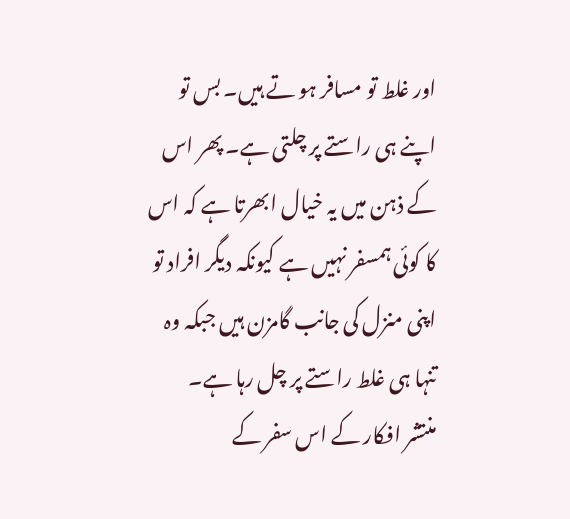اور غلط تو مسافر ہو تے ہیں۔ بس تو اپنے ہی راستے پر چلتی ہے۔ پھر اس کے ذہن میں یہ خیال ابھرتا ہے کہ اس کا کوئی ہمسفر نہیں ہے کیونکہ دیگر افراد تو اپنی منزل کی جانب گامزن ہیں جبکہ وہ تنہا ہی غلط راستے پر چل رہا ہے۔
منتشر افکار کے اس سفر کے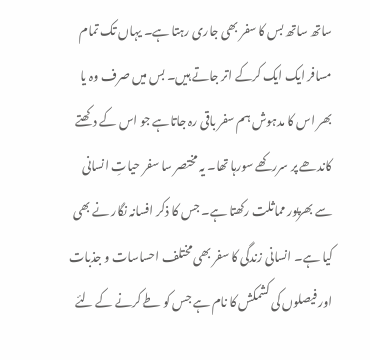ساتھ ساتھ بس کا سفر بھی جاری رہتا ہے۔ یہاں تک تمام مسافر ایک ایک کرکے اتر جاتے ہیں۔ بس میں صرف وہ یا بھر اس کا مدہوش ہم سفر باقی رہ جاتاہے جو اس کے دکھتے کاندھے پر سررکھے سورہا تھا۔ یہ مختصر سا سفر حیاتِ انسانی سے بھرپور مماثلت رکھتا ہے۔ جس کا ذکر افسانہ نگار نے بھی کیا ہے۔ انسانی زندگی کا سفر بھی مختلف احساسات و جذبات اور فیصلوں کی کشمکش کا نام ہے جس کو طے کرنے کے لئے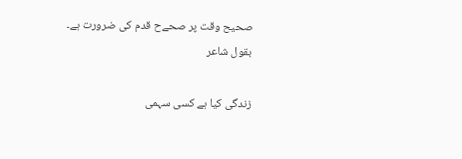صحیح وقت پر صحےح قدم کی ضرورت ہے۔
بقول شاعر

زندگی کیا ہے کسی سہمی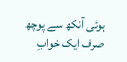ہوئی آنکھ سے پوچھ
صرف ایک خوابِ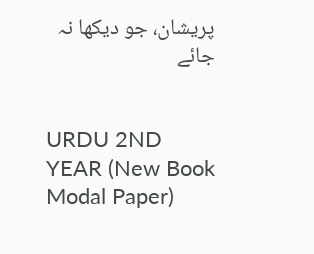پریشان، جو دیکھا نہ جائے


URDU 2ND YEAR (New Book Modal Paper)